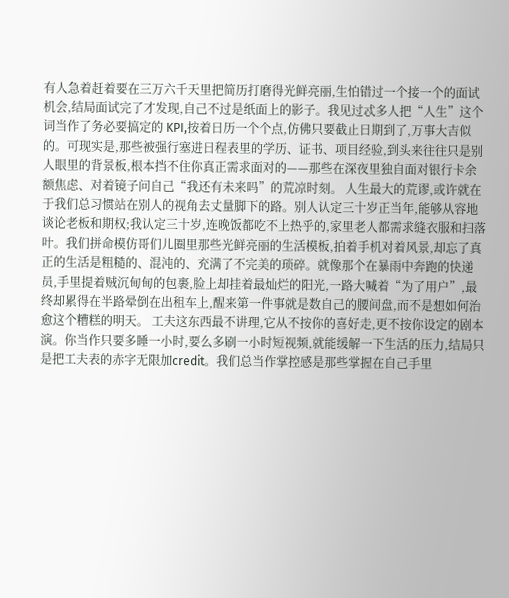有人急着赶着要在三万六千天里把简历打磨得光鲜亮丽,生怕错过一个接一个的面试机会,结局面试完了才发现,自己不过是纸面上的影子。我见过忒多人把“人生”这个词当作了务必要搞定的 KPI,按着日历一个个点,仿佛只要截止日期到了,万事大吉似的。可现实是,那些被强行塞进日程表里的学历、证书、项目经验,到头来往往只是别人眼里的背景板,根本挡不住你真正需求面对的——那些在深夜里独自面对银行卡余额焦虑、对着镜子问自己“我还有未来吗”的荒凉时刻。 人生最大的荒谬,或许就在于我们总习惯站在别人的视角去丈量脚下的路。别人认定三十岁正当年,能够从容地谈论老板和期权;我认定三十岁,连晚饭都吃不上热乎的,家里老人都需求缝衣服和扫落叶。我们拼命模仿哥们儿圈里那些光鲜亮丽的生活模板,拍着手机对着风景,却忘了真正的生活是粗糙的、混沌的、充满了不完美的琐碎。就像那个在暴雨中奔跑的快递员,手里提着贼沉甸甸的包裹,脸上却挂着最灿烂的阳光,一路大喊着“为了用户”,最终却累得在半路晕倒在出租车上,醒来第一件事就是数自己的腰间盘,而不是想如何治愈这个糟糕的明天。 工夫这东西最不讲理,它从不按你的喜好走,更不按你设定的剧本演。你当作只要多睡一小时,要么多刷一小时短视频,就能缓解一下生活的压力,结局只是把工夫表的赤字无限加credit。我们总当作掌控感是那些掌握在自己手里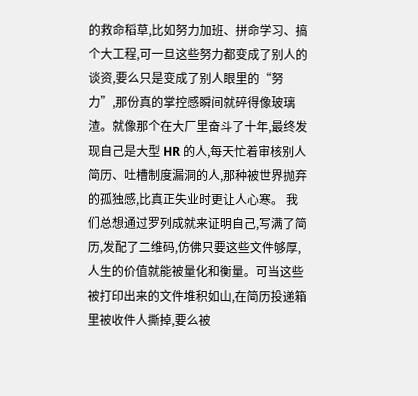的救命稻草,比如努力加班、拼命学习、搞个大工程,可一旦这些努力都变成了别人的谈资,要么只是变成了别人眼里的“努力”,那份真的掌控感瞬间就碎得像玻璃渣。就像那个在大厂里奋斗了十年,最终发现自己是大型 HR 的人,每天忙着审核别人简历、吐槽制度漏洞的人,那种被世界抛弃的孤独感,比真正失业时更让人心寒。 我们总想通过罗列成就来证明自己,写满了简历,发配了二维码,仿佛只要这些文件够厚,人生的价值就能被量化和衡量。可当这些被打印出来的文件堆积如山,在简历投递箱里被收件人撕掉,要么被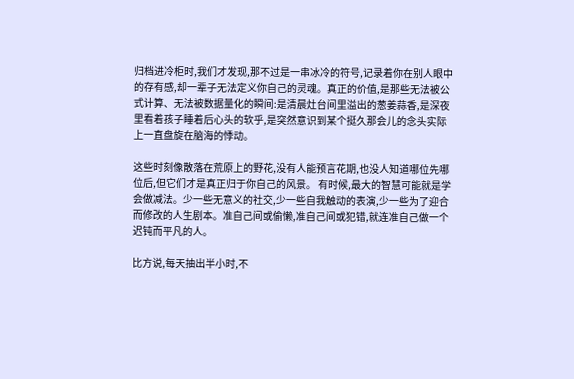归档进冷柜时,我们才发现,那不过是一串冰冷的符号,记录着你在别人眼中的存有感,却一辈子无法定义你自己的灵魂。真正的价值,是那些无法被公式计算、无法被数据量化的瞬间:是清晨灶台间里溢出的葱姜蒜香,是深夜里看着孩子睡着后心头的软乎,是突然意识到某个挺久那会儿的念头实际上一直盘旋在脑海的悸动。

这些时刻像散落在荒原上的野花,没有人能预言花期,也没人知道哪位先哪位后,但它们才是真正归于你自己的风景。 有时候,最大的智慧可能就是学会做减法。少一些无意义的社交,少一些自我触动的表演,少一些为了迎合而修改的人生剧本。准自己间或偷懒,准自己间或犯错,就连准自己做一个迟钝而平凡的人。

比方说,每天抽出半小时,不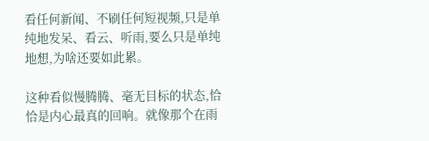看任何新闻、不刷任何短视频,只是单纯地发呆、看云、听雨,要么只是单纯地想,为啥还要如此累。

这种看似慢腾腾、毫无目标的状态,恰恰是内心最真的回响。就像那个在雨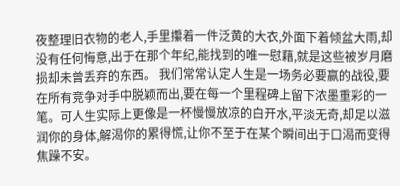夜整理旧衣物的老人,手里攥着一件泛黄的大衣,外面下着倾盆大雨,却没有任何悔意,出于在那个年纪,能找到的唯一慰藉,就是这些被岁月磨损却未曾丢弃的东西。 我们常常认定人生是一场务必要赢的战役,要在所有竞争对手中脱颖而出,要在每一个里程碑上留下浓墨重彩的一笔。可人生实际上更像是一杯慢慢放凉的白开水,平淡无奇,却足以滋润你的身体,解渴你的累得慌,让你不至于在某个瞬间出于口渴而变得焦躁不安。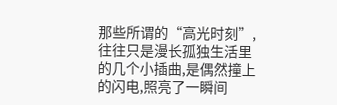那些所谓的“高光时刻”,往往只是漫长孤独生活里的几个小插曲,是偶然撞上的闪电,照亮了一瞬间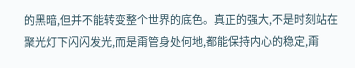的黑暗,但并不能转变整个世界的底色。真正的强大,不是时刻站在聚光灯下闪闪发光,而是甭管身处何地,都能保持内心的稳定,甭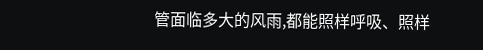管面临多大的风雨,都能照样呼吸、照样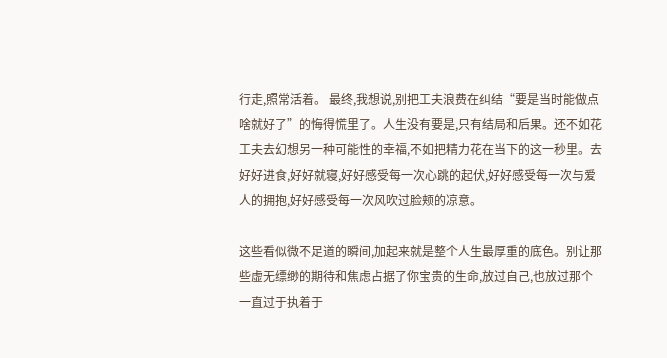行走,照常活着。 最终,我想说,别把工夫浪费在纠结“要是当时能做点啥就好了”的悔得慌里了。人生没有要是,只有结局和后果。还不如花工夫去幻想另一种可能性的幸福,不如把精力花在当下的这一秒里。去好好进食,好好就寝,好好感受每一次心跳的起伏,好好感受每一次与爱人的拥抱,好好感受每一次风吹过脸颊的凉意。

这些看似微不足道的瞬间,加起来就是整个人生最厚重的底色。别让那些虚无缥缈的期待和焦虑占据了你宝贵的生命,放过自己,也放过那个一直过于执着于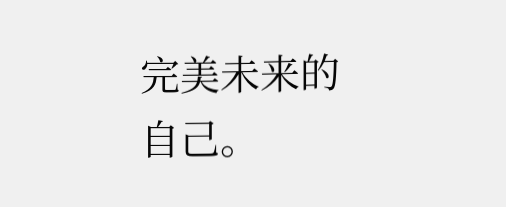完美未来的自己。